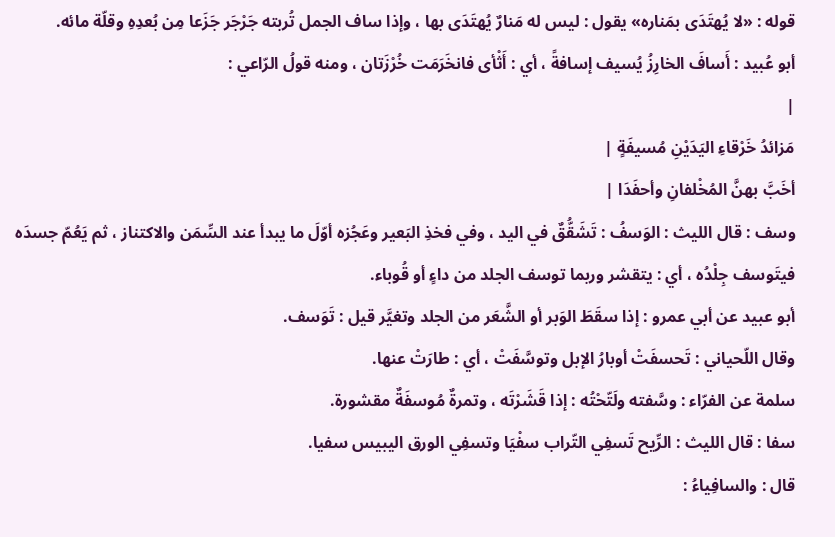قوله : «لا يُهتَدَى بمَناره» يقول : ليس له مَنارٌ يُهتَدَى بها ، وإذا ساف الجمل تُربته جَرْجَر جَزَعا مِن بُعدِهِ وقلّة مائه.
أبو عُبيد : أَسافَ الخارِزُ يُسيف إسافةً ، أي : أَثْأى فانخَرَمَت خُرْزَتان ، ومنه قولُ الرّاعي :
|
مَزائدُ خَرْقاءِ اليَدَيْنِ مُسيفَةٍ |
أخَبَّ بهنَّ المُخْلفانِ وأحفَدَا |
وسف : قال الليث : الوَسفُ : تَشَقُّقٌ في اليد ، وفي فخذِ البَعير وعَجُزه أوّلَ ما يبدأ عند السِّمَن والاكتناز ، ثم يَعُمّ جسدَه فيتَوسف جِلْدُه ، أي : يتقشر وربما توسف الجلد من داءٍ أو قُوباء.
أبو عبيد عن أبي عمرو : إذا سقَطَ الوَبر أو الشَّعَر من الجلد وتغيَّر قيل : تَوَسف.
وقال اللّحياني : تَحسفَتْ أوبارُ الإبل وتوسَّفَتْ ، أي : طارَتْ عنها.
سلمة عن الفرّاء : وسَّفته ولَتّحْتُه : إذا قَشَرْتَه ، وتمرةٌ مُوسفَةٌ مقشورة.
سفا : قال الليث : الرِّيح تَسفِي التّراب سفْيَا وتسفِي الورق اليبيس سفيا.
قال : والسافِياءُ :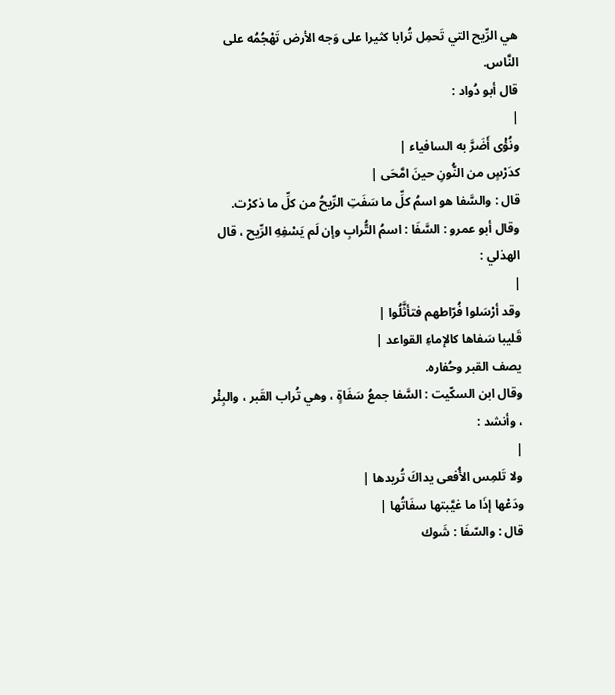هي الرِّيح التي تَحمِل تُرابا كثيرا على وَجه الأرض تَهْجُمُه على النَّاس.
قال أبو دُواد :
|
ونُؤْى أَضَرَّ به السافياء |
كدَرْسٍ من النُّونِ حينَ امَّحَى |
قال : والسَّفا هو اسمُ كلِّ ما سَفَتِ الرِّيحُ من كلِّ ما ذكرْت.
وقال أبو عمرو : السَّفَا : اسمُ التُّرابِ وإن لَم يَسْفِهِ الرِّيح ، قال الهذلي :
|
وقد أرْسَلوا فُرّاطهم فتأثَّلُوا |
قَليبا سَفاها كالإماءِ القواعد |
يصف القبر وحُفاره.
وقال ابن السكّيت : السَّفا جمعُ سَفَاةٍ ، وهي تُراب القَبر ، والبِئْر ، وأنشد :
|
ولا تَلمِس الأُفعى يداكَ تُريدها |
ودَعْها إذَا ما غيَّبتها سفَاتُها |
قال : والسّفَا : شَوك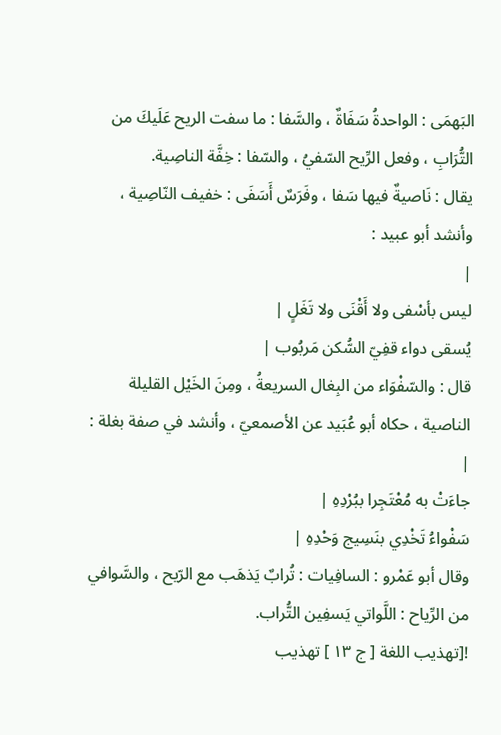البَهمَى : الواحدةُ سَفَاةٌ ، والسَّفا : ما سفت الريح عَلَيكَ من التُّرَابِ ، وفعل الرِّيح السّفيُ ، والسّفا : خِفَّة الناصِية.
يقال : نَاصيةٌ فيها سَفا ، وفَرَسٌ أَسَفَى : خفيف النّاصِية ، وأنشد أبو عبيد :
|
ليس بأسْفى ولا أَقْنَى ولا تَغَلٍ |
يُسقى دواء قفِيّ السُّكن مَربُوب |
قال : والسّفْوَاء من البِغال السريعةُ ، ومِنَ الخَيْل القليلة الناصية ، حكاه أبو عُبَيد عن الأصمعيّ ، وأنشد في صفة بغلة :
|
جاءَتْ به مُعْتَجِرا ببُرْدِهِ |
سَفْواءُ تَخْدِي بنَسِيج وَحْدِهِ |
وقال أبو عَمْرو : السافِيات : تُرابٌ يَذهَب مع الرّيح ، والسَّوافي من الرِّياح : اللَّواتي يَسفِين التُّراب.
![تهذيب اللغة [ ج ١٣ ] تهذيب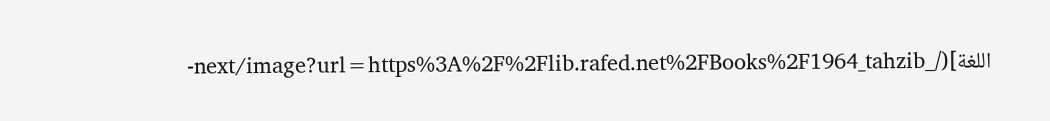اللغة](/_next/image?url=https%3A%2F%2Flib.rafed.net%2FBooks%2F1964_tahzib-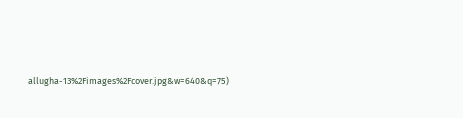allugha-13%2Fimages%2Fcover.jpg&w=640&q=75)